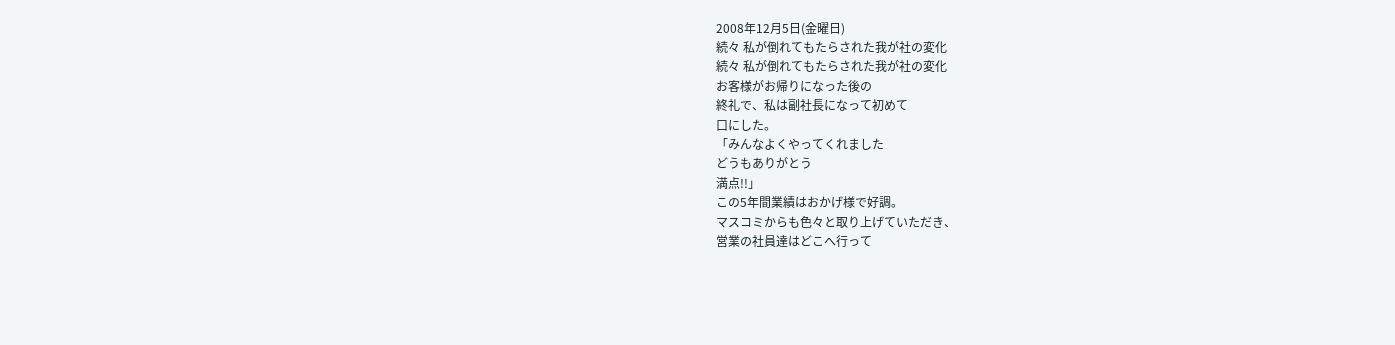2008年12月5日(金曜日)
続々 私が倒れてもたらされた我が社の変化
続々 私が倒れてもたらされた我が社の変化
お客様がお帰りになった後の
終礼で、私は副社長になって初めて
口にした。
「みんなよくやってくれました
どうもありがとう
満点!!」
この5年間業績はおかげ様で好調。
マスコミからも色々と取り上げていただき、
営業の社員達はどこへ行って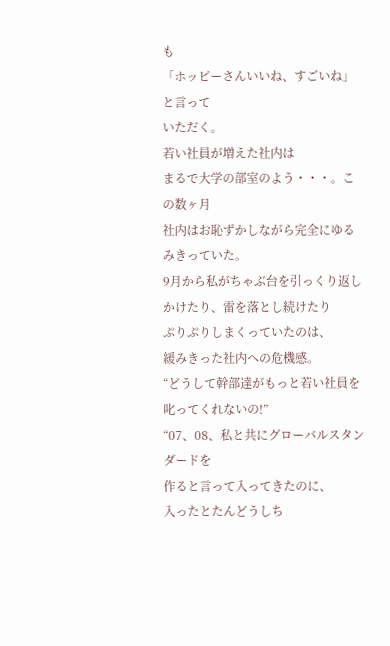も
「ホッピーさんいいね、すごいね」と言って
いただく。
若い社員が増えた社内は
まるで大学の部室のよう・・・。この数ヶ月
社内はお恥ずかしながら完全にゆるみきっていた。
9月から私がちゃぶ台を引っくり返し
かけたり、雷を落とし続けたり
ぷりぷりしまくっていたのは、
緩みきった社内への危機感。
“どうして幹部達がもっと若い社員を
叱ってくれないの!”
“07、08、私と共にグローバルスタンダードを
作ると言って入ってきたのに、
入ったとたんどうしち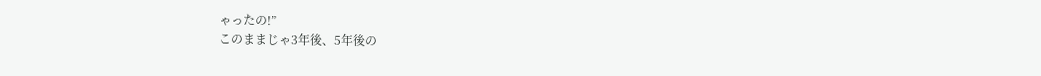ゃったの!”
このままじゃ3年後、5年後の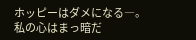ホッピーはダメになる―。
私の心はまっ暗だ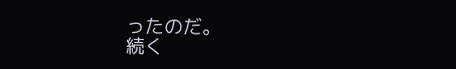ったのだ。
続く